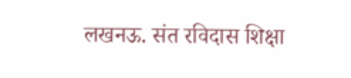लखनऊ. संत रविदास शिक्षा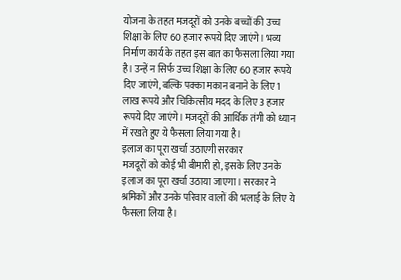योजना के तहत मजदूरों को उनके बच्चों की उच्च शिक्षा के लिए 60 हजार रूपये दिए जाएंगे। भव्य निर्माण कार्य के तहत इस बात का फैसला लिया गया है। उन्हें न सिर्फ उच्च शिक्षा के लिए 60 हजार रूपये दिए जाएंगे, बल्कि पक्का मकान बनाने के लिए 1 लाख रूपये और चिकित्सीय मदद के लिए 3 हजार रूपये दिए जाएंगे। मजदूरों की आर्थिक तंगी को ध्यान में रखते हुए ये फैसला लिया गया है।
इलाज का पूरा खर्चा उठाएगी सरकार
मजदूरों को कोई भी बीमारी हो, इसके लिए उनके इलाज का पूरा खर्चा उठाया जाएगा। सरकार ने श्रमिकों और उनके परिवार वालों की भलाई के लिए ये फैसला लिया है।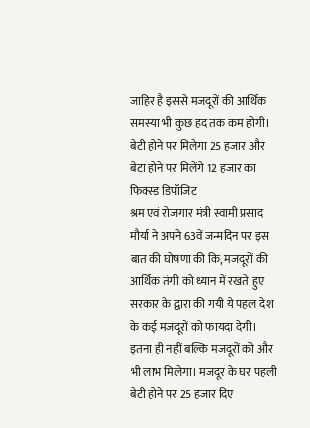जाहिर है इससे मजदूरों की आर्थिक समस्या भी कुछ हद तक कम होगी।
बेटी होने पर मिलेगा 25 हजार और बेटा होने पर मिलेंगे 12 हजार का फिक्स्ड डिपॉजिट
श्रम एवं रोजगार मंत्री स्वामी प्रसाद मौर्या ने अपने 63वें जन्मदिन पर इस बात की घोषणा की कि, मजदूरों की आर्थिक तंगी को ध्यान में रखते हुए सरकार के द्वारा की गयी ये पहल देश के कई मजदूरों को फायदा देगी। इतना ही नहीं बल्कि मजदूरों को और भी लाभ मिलेगा। मजदूर के घर पहली बेटी होने पर 25 हजार दिए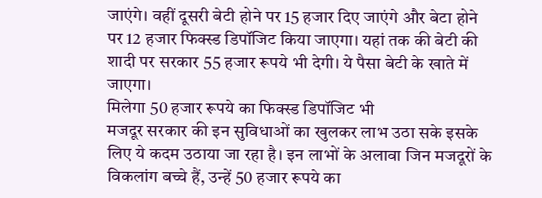जाएंगे। वहीं दूसरी बेटी होने पर 15 हजार दिए जाएंगे और बेटा होने पर 12 हजार फिक्स्ड डिपॉजिट किया जाएगा। यहां तक की बेटी की शादी पर सरकार 55 हजार रूपये भी देगी। ये पैसा बेटी के खाते में जाएगा।
मिलेगा 50 हजार रूपये का फिक्स्ड डिपॉजिट भी
मजदूर सरकार की इन सुविधाओं का खुलकर लाभ उठा सके इसके लिए ये कदम उठाया जा रहा है। इन लाभों के अलावा जिन मजदूरों के विकलांग बच्चे हैं, उन्हें 50 हजार रूपये का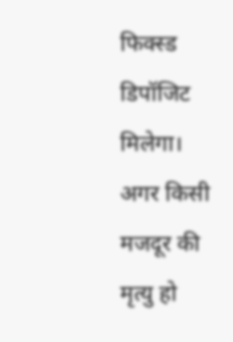फिक्स्ड डिपॉजिट मिलेगा। अगर किसी मजदूर की मृत्यु हो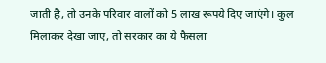जाती है, तो उनके परिवार वालों को 5 लाख रूपये दिए जाएंगे। कुल मिलाकर देखा जाए, तो सरकार का ये फैसला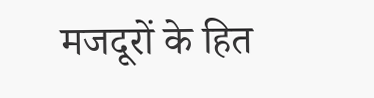मजदूरों के हित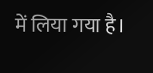में लिया गया है।